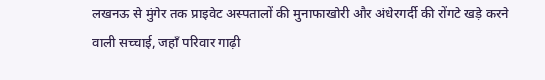लखनऊ से मुंगेर तक प्राइवेट अस्पतालों की मुनाफाखोरी और अंधेरगर्दी की रोंगटे खड़े करने वाली सच्चाई, जहाँ परिवार गाढ़ी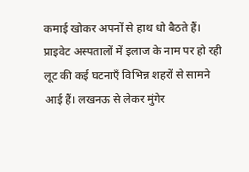कमाई खोकर अपनों से हाथ धो बैठते हैं।
प्राइवेट अस्पतालों में इलाज के नाम पर हो रही लूट की कई घटनाएँ विभिन्न शहरों से सामने आई हैं। लखनऊ से लेकर मुंगेर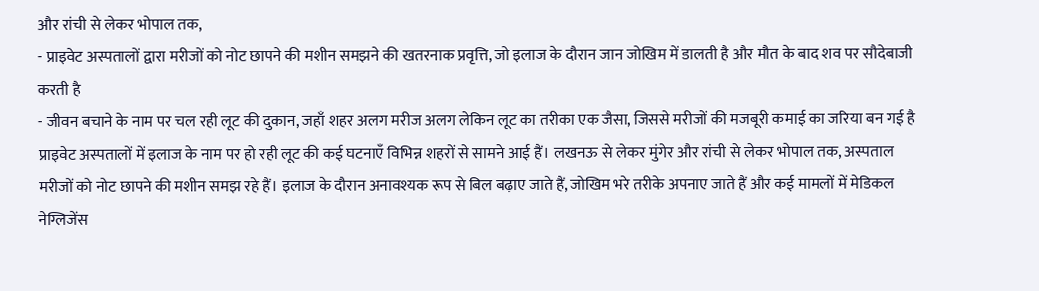और रांची से लेकर भोपाल तक,
- प्राइवेट अस्पतालों द्वारा मरीजों को नोट छापने की मशीन समझने की खतरनाक प्रवृत्ति, जो इलाज के दौरान जान जोखिम में डालती है और मौत के बाद शव पर सौदेबाजी करती है
- जीवन बचाने के नाम पर चल रही लूट की दुकान, जहाँ शहर अलग मरीज अलग लेकिन लूट का तरीका एक जैसा, जिससे मरीजों की मजबूरी कमाई का जरिया बन गई है
प्राइवेट अस्पतालों में इलाज के नाम पर हो रही लूट की कई घटनाएँ विभिन्न शहरों से सामने आई हैं। लखनऊ से लेकर मुंगेर और रांची से लेकर भोपाल तक, अस्पताल मरीजों को नोट छापने की मशीन समझ रहे हैं। इलाज के दौरान अनावश्यक रूप से बिल बढ़ाए जाते हैं, जोखिम भरे तरीके अपनाए जाते हैं और कई मामलों में मेडिकल नेग्लिजेंस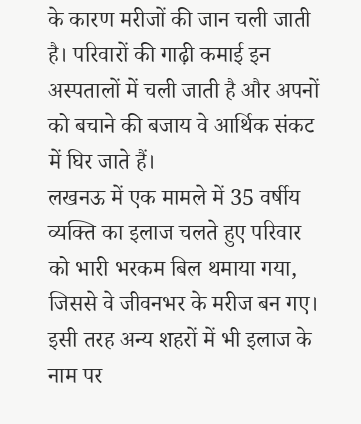के कारण मरीजों की जान चली जाती है। परिवारों की गाढ़ी कमाई इन अस्पतालों में चली जाती है और अपनों को बचाने की बजाय वे आर्थिक संकट में घिर जाते हैं।
लखनऊ में एक मामले में 35 वर्षीय व्यक्ति का इलाज चलते हुए परिवार को भारी भरकम बिल थमाया गया, जिससे वे जीवनभर के मरीज बन गए। इसी तरह अन्य शहरों में भी इलाज के नाम पर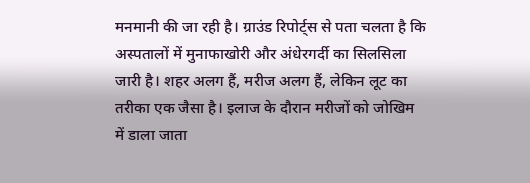मनमानी की जा रही है। ग्राउंड रिपोर्ट्स से पता चलता है कि अस्पतालों में मुनाफाखोरी और अंधेरगर्दी का सिलसिला जारी है। शहर अलग हैं, मरीज अलग हैं, लेकिन लूट का तरीका एक जैसा है। इलाज के दौरान मरीजों को जोखिम में डाला जाता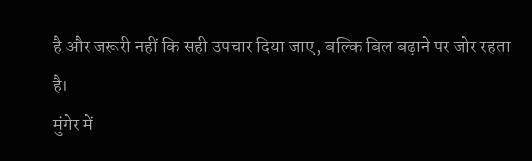है और जरूरी नहीं कि सही उपचार दिया जाए, बल्कि बिल बढ़ाने पर जोर रहता है।
मुंगेर में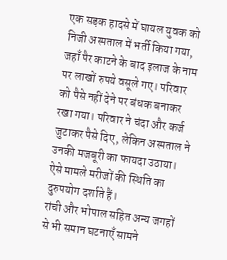एक सड़क हादसे में घायल युवक को निजी अस्पताल में भर्ती किया गया, जहाँ पैर काटने के बाद इलाज के नाम पर लाखों रुपये वसूले गए। परिवार को पैसे नहीं देने पर बंधक बनाकर रखा गया। परिवार ने चंदा और कर्ज जुटाकर पैसे दिए, लेकिन अस्पताल ने उनकी मजबूरी का फायदा उठाया। ऐसे मामले मरीजों की स्थिति का दुरुपयोग दर्शाते हैं।
रांची और भोपाल सहित अन्य जगहों से भी समान घटनाएँ सामने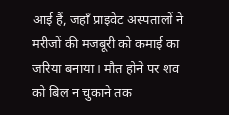आई हैं, जहाँ प्राइवेट अस्पतालों ने मरीजों की मजबूरी को कमाई का जरिया बनाया। मौत होने पर शव को बिल न चुकाने तक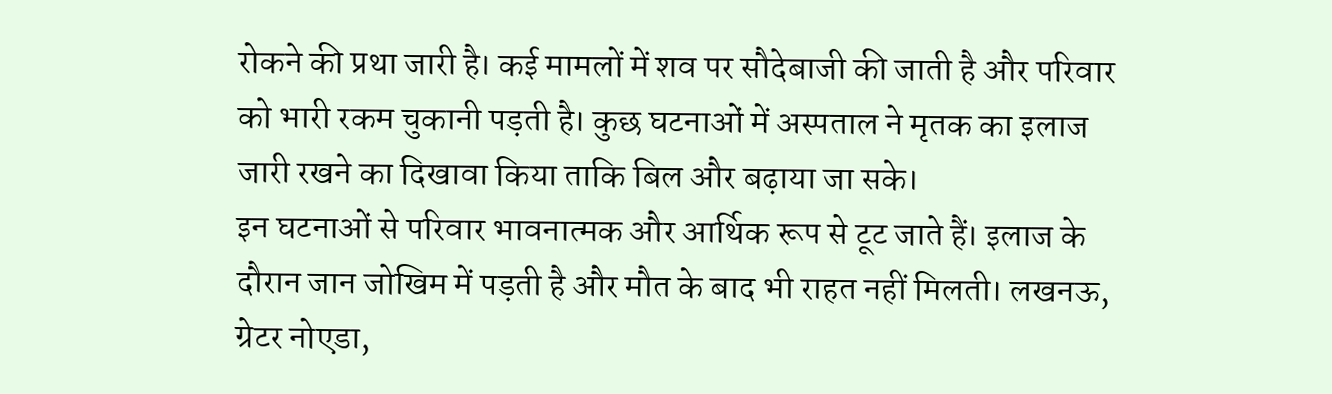रोकने की प्रथा जारी है। कई मामलों में शव पर सौदेबाजी की जाती है और परिवार को भारी रकम चुकानी पड़ती है। कुछ घटनाओं में अस्पताल ने मृतक का इलाज जारी रखने का दिखावा किया ताकि बिल और बढ़ाया जा सके।
इन घटनाओं से परिवार भावनात्मक और आर्थिक रूप से टूट जाते हैं। इलाज के दौरान जान जोखिम में पड़ती है और मौत के बाद भी राहत नहीं मिलती। लखनऊ, ग्रेटर नोएडा,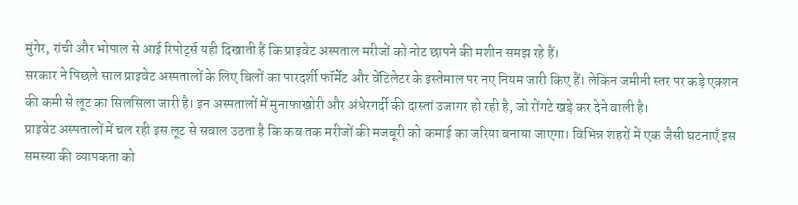मुंगेर, रांची और भोपाल से आई रिपोर्ट्स यही दिखाती हैं कि प्राइवेट अस्पताल मरीजों को नोट छापने की मशीन समझ रहे हैं।
सरकार ने पिछले साल प्राइवेट अस्पतालों के लिए बिलों का पारदर्शी फॉर्मेट और वेंटिलेटर के इस्तेमाल पर नए नियम जारी किए हैं। लेकिन जमीनी स्तर पर कड़े एक्शन की कमी से लूट का सिलसिला जारी है। इन अस्पतालों में मुनाफाखोरी और अंधेरगर्दी की दास्तां उजागर हो रही है, जो रोंगटे खड़े कर देने वाली है।
प्राइवेट अस्पतालों में चल रही इस लूट से सवाल उठता है कि कब तक मरीजों की मजबूरी को कमाई का जरिया बनाया जाएगा। विभिन्न शहरों में एक जैसी घटनाएँ इस समस्या की व्यापकता को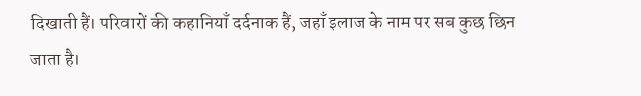दिखाती हैं। परिवारों की कहानियाँ दर्दनाक हैं, जहाँ इलाज के नाम पर सब कुछ छिन जाता है।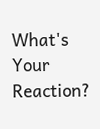What's Your Reaction?